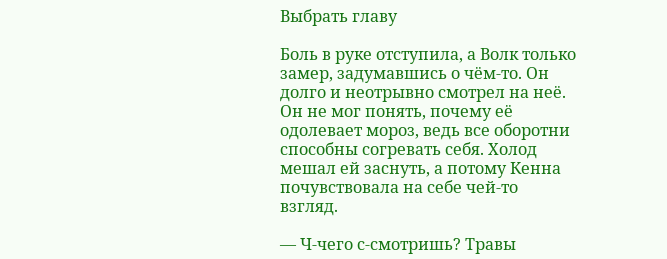Выбрать главу

Боль в руке отступила, а Волк только замер, задумавшись о чём-то. Он долго и неотрывно смотрел на неё. Он не мог понять, почему её одолевает мороз, ведь все оборотни способны согревать себя. Холод мешал ей заснуть, а потому Кенна почувствовала на себе чей-то взгляд.

— Ч-чего с-смотришь? Травы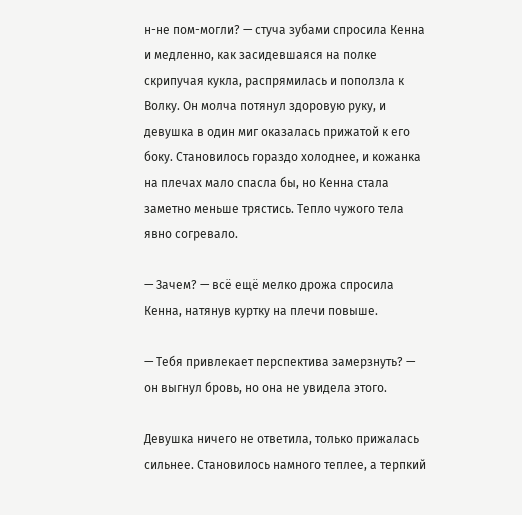н-не пом-могли? — стуча зубами спросила Кенна и медленно, как засидевшаяся на полке скрипучая кукла, распрямилась и поползла к Волку. Он молча потянул здоровую руку, и девушка в один миг оказалась прижатой к его боку. Становилось гораздо холоднее, и кожанка на плечах мало спасла бы, но Кенна стала заметно меньше трястись. Тепло чужого тела явно согревало.

— Зачем? — всё ещё мелко дрожа спросила Кенна, натянув куртку на плечи повыше.

— Тебя привлекает перспектива замерзнуть? — он выгнул бровь, но она не увидела этого.

Девушка ничего не ответила, только прижалась сильнее. Становилось намного теплее, а терпкий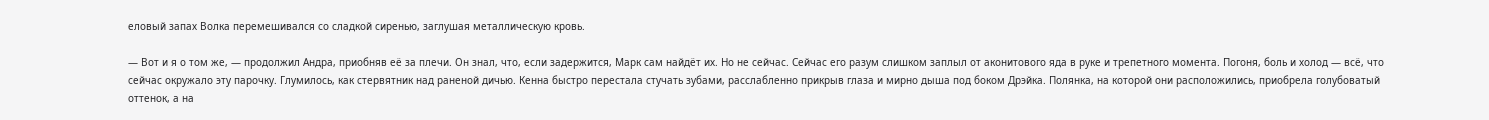еловый запах Волка перемешивался со сладкой сиренью, заглушая металлическую кровь.

— Вот и я о том же, — продолжил Андра, приобняв её за плечи. Он знал, что, если задержится, Марк сам найдёт их. Но не сейчас. Сейчас его разум слишком заплыл от аконитового яда в руке и трепетного момента. Погоня, боль и холод — всё, что сейчас окружало эту парочку. Глумилось, как стервятник над раненой дичью. Кенна быстро перестала стучать зубами, расслабленно прикрыв глаза и мирно дыша под боком Дрэйка. Полянка, на которой они расположились, приобрела голубоватый оттенок, а на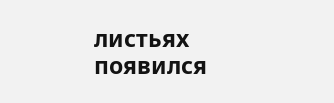листьях появился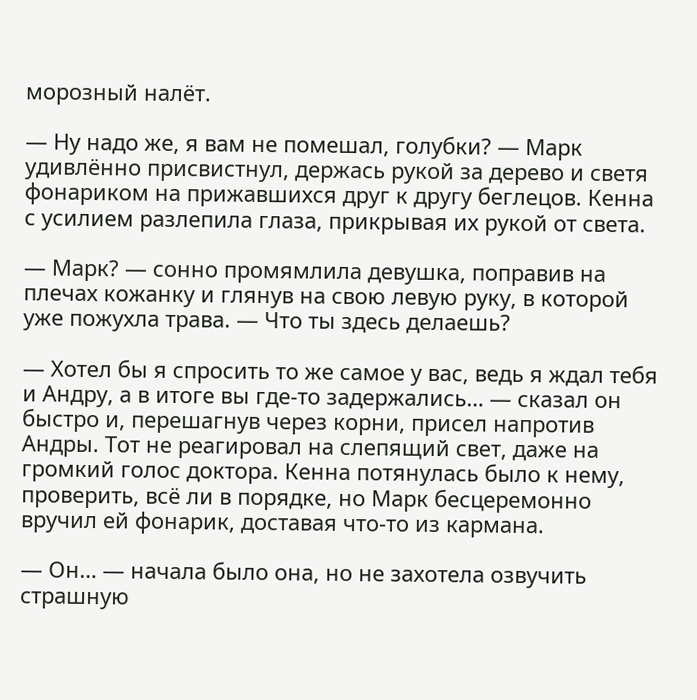морозный налёт.

— Ну надо же, я вам не помешал, голубки? — Марк удивлённо присвистнул, держась рукой за дерево и светя фонариком на прижавшихся друг к другу беглецов. Кенна с усилием разлепила глаза, прикрывая их рукой от света.

— Марк? — сонно промямлила девушка, поправив на плечах кожанку и глянув на свою левую руку, в которой уже пожухла трава. — Что ты здесь делаешь?

— Хотел бы я спросить то же самое у вас, ведь я ждал тебя и Андру, а в итоге вы где-то задержались… — сказал он быстро и, перешагнув через корни, присел напротив Андры. Тот не реагировал на слепящий свет, даже на громкий голос доктора. Кенна потянулась было к нему, проверить, всё ли в порядке, но Марк бесцеремонно вручил ей фонарик, доставая что-то из кармана.

— Он… — начала было она, но не захотела озвучить страшную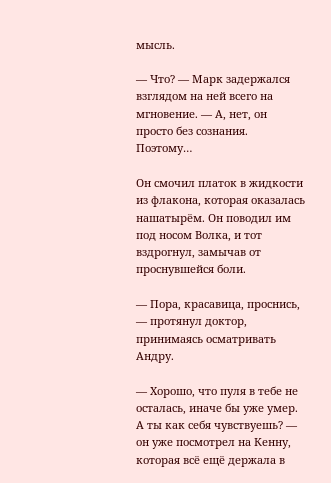мысль.

— Что? — Марк задержался взглядом на ней всего на мгновение. — А, нет, он просто без сознания. Поэтому…

Он смочил платок в жидкости из флакона, которая оказалась нашатырём. Он поводил им под носом Волка, и тот вздрогнул, замычав от проснувшейся боли.

— Пора, красавица, проснись, — протянул доктор, принимаясь осматривать Андру.

— Хорошо, что пуля в тебе не осталась, иначе бы уже умер. А ты как себя чувствуешь? — он уже посмотрел на Кенну, которая всё ещё держала в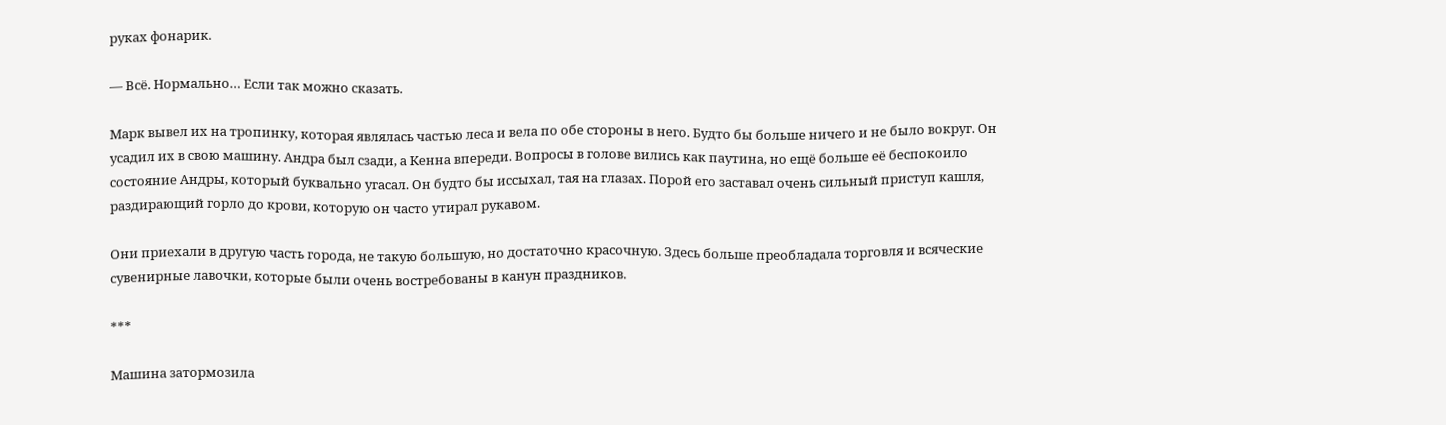руках фонарик.

— Всё. Нормально… Если так можно сказать.

Марк вывел их на тропинку, которая являлась частью леса и вела по обе стороны в него. Будто бы больше ничего и не было вокруг. Он усадил их в свою машину. Андра был сзади, а Кенна впереди. Вопросы в голове вились как паутина, но ещё больше её беспокоило состояние Андры, который буквально угасал. Он будто бы иссыхал, тая на глазах. Порой его заставал очень сильный приступ кашля, раздирающий горло до крови, которую он часто утирал рукавом.

Они приехали в другую часть города, не такую большую, но достаточно красочную. Здесь больше преобладала торговля и всяческие сувенирные лавочки, которые были очень востребованы в канун праздников.

***

Машина затормозила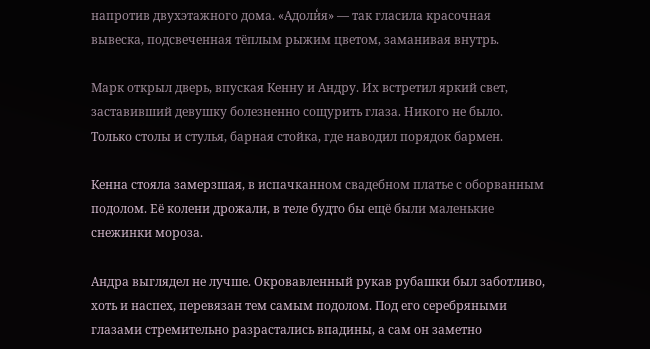напротив двухэтажного дома. «Адоли̒я» — так гласила красочная вывеска, подсвеченная тёплым рыжим цветом, заманивая внутрь.

Марк открыл дверь, впуская Кенну и Андру. Их встретил яркий свет, заставивший девушку болезненно сощурить глаза. Никого не было. Только столы и стулья, барная стойка, где наводил порядок бармен.

Кенна стояла замерзшая, в испачканном свадебном платье с оборванным подолом. Её колени дрожали, в теле будто бы ещё были маленькие снежинки мороза.

Андра выглядел не лучше. Окровавленный рукав рубашки был заботливо, хоть и наспех, перевязан тем самым подолом. Под его серебряными глазами стремительно разрастались впадины, а сам он заметно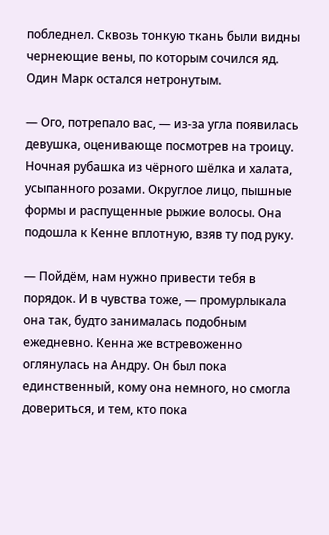побледнел. Сквозь тонкую ткань были видны чернеющие вены, по которым сочился яд. Один Марк остался нетронутым.

— Ого, потрепало вас, — из-за угла появилась девушка, оценивающе посмотрев на троицу. Ночная рубашка из чёрного шёлка и халата, усыпанного розами. Округлое лицо, пышные формы и распущенные рыжие волосы. Она подошла к Кенне вплотную, взяв ту под руку.

— Пойдём, нам нужно привести тебя в порядок. И в чувства тоже, — промурлыкала она так, будто занималась подобным ежедневно. Кенна же встревоженно оглянулась на Андру. Он был пока единственный, кому она немного, но смогла довериться, и тем, кто пока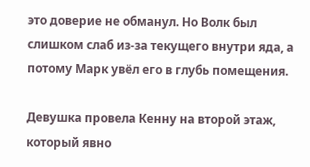это доверие не обманул. Но Волк был слишком слаб из-за текущего внутри яда, а потому Марк увёл его в глубь помещения.

Девушка провела Кенну на второй этаж, который явно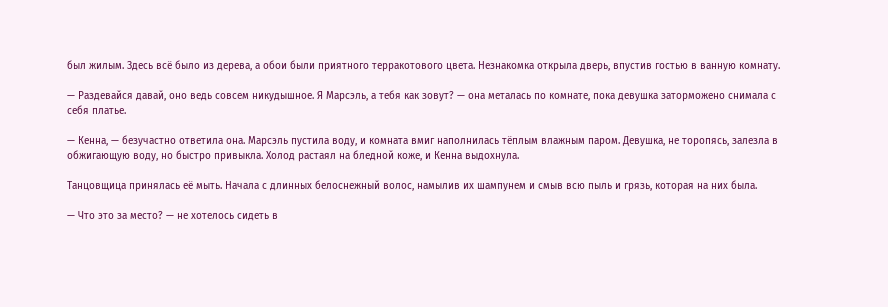был жилым. Здесь всё было из дерева, а обои были приятного терракотового цвета. Незнакомка открыла дверь, впустив гостью в ванную комнату.

— Раздевайся давай, оно ведь совсем никудышное. Я Марсэль, а тебя как зовут? — она металась по комнате, пока девушка заторможено снимала с себя платье.

— Кенна, — безучастно ответила она. Марсэль пустила воду, и комната вмиг наполнилась тёплым влажным паром. Девушка, не торопясь, залезла в обжигающую воду, но быстро привыкла. Холод растаял на бледной коже, и Кенна выдохнула.

Танцовщица принялась её мыть. Начала с длинных белоснежный волос, намылив их шампунем и смыв всю пыль и грязь, которая на них была.

— Что это за место? — не хотелось сидеть в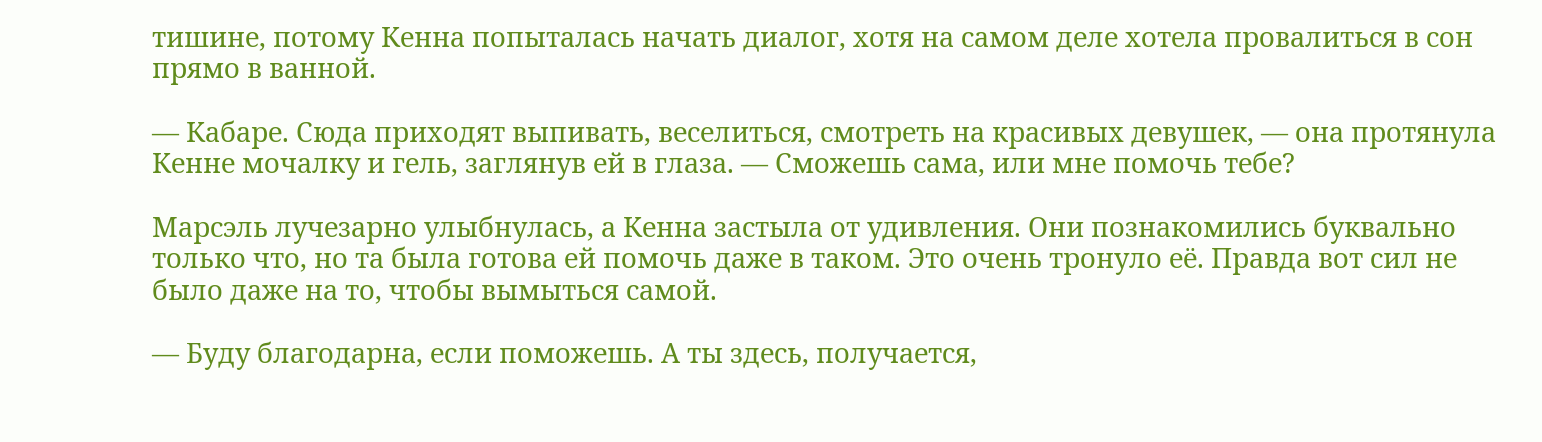тишине, потому Кенна попыталась начать диалог, хотя на самом деле хотела провалиться в сон прямо в ванной.

— Кабаре. Сюда приходят выпивать, веселиться, смотреть на красивых девушек, — она протянула Кенне мочалку и гель, заглянув ей в глаза. — Сможешь сама, или мне помочь тебе?

Марсэль лучезарно улыбнулась, а Кенна застыла от удивления. Они познакомились буквально только что, но та была готова ей помочь даже в таком. Это очень тронуло её. Правда вот сил не было даже на то, чтобы вымыться самой.

— Буду благодарна, если поможешь. А ты здесь, получается,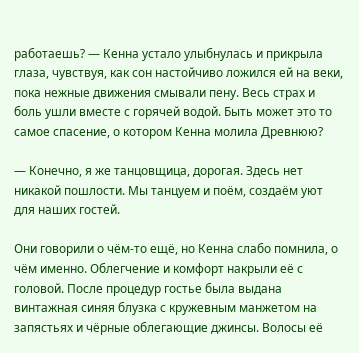работаешь? — Кенна устало улыбнулась и прикрыла глаза, чувствуя, как сон настойчиво ложился ей на веки, пока нежные движения смывали пену. Весь страх и боль ушли вместе с горячей водой. Быть может это то самое спасение, о котором Кенна молила Древнюю?

— Конечно, я же танцовщица, дорогая. Здесь нет никакой пошлости. Мы танцуем и поём, создаём уют для наших гостей.

Они говорили о чём-то ещё, но Кенна слабо помнила, о чём именно. Облегчение и комфорт накрыли её с головой. После процедур гостье была выдана винтажная синяя блузка с кружевным манжетом на запястьях и чёрные облегающие джинсы. Волосы её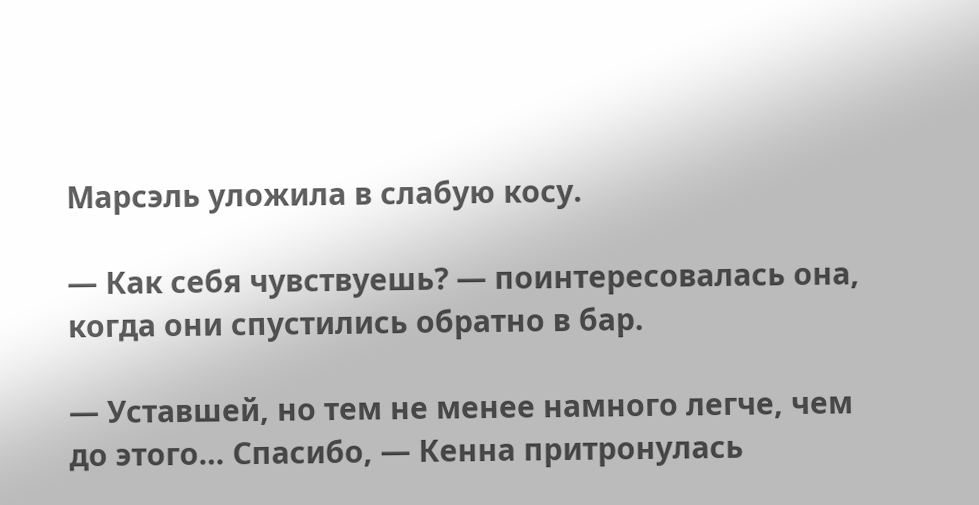Марсэль уложила в слабую косу.

— Как себя чувствуешь? — поинтересовалась она, когда они спустились обратно в бар.

— Уставшей, но тем не менее намного легче, чем до этого… Спасибо, — Кенна притронулась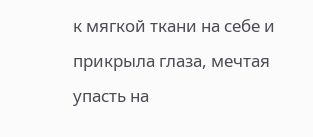к мягкой ткани на себе и прикрыла глаза, мечтая упасть на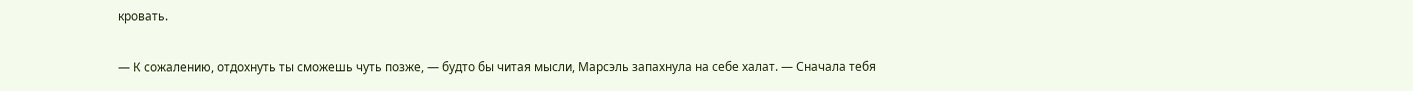кровать.

— К сожалению, отдохнуть ты сможешь чуть позже, — будто бы читая мысли, Марсэль запахнула на себе халат. — Сначала тебя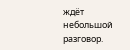ждёт небольшой разговор.